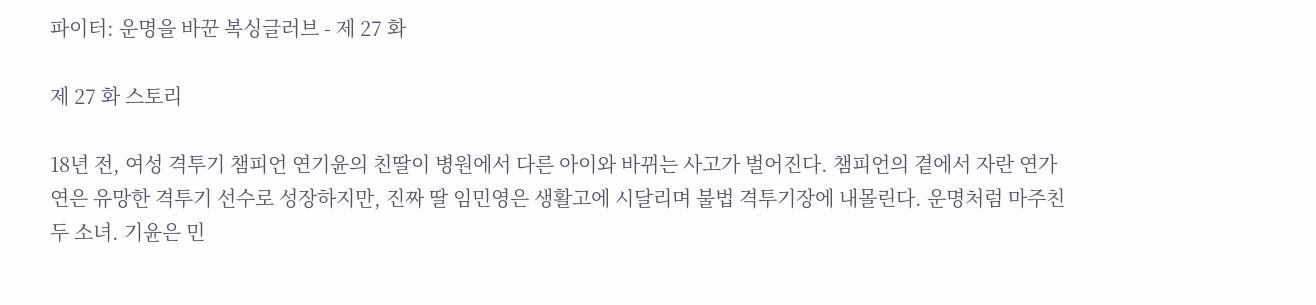파이터: 운명을 바꾼 복싱글러브 - 제 27 화

제 27 화 스토리

18년 전, 여성 격투기 챔피언 연기윤의 친딸이 병원에서 다른 아이와 바뀌는 사고가 벌어진다. 챔피언의 곁에서 자란 연가연은 유망한 격투기 선수로 성장하지만, 진짜 딸 임민영은 생활고에 시달리며 불법 격투기장에 내몰린다. 운명처럼 마주친 두 소녀. 기윤은 민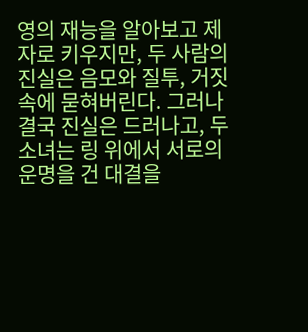영의 재능을 알아보고 제자로 키우지만, 두 사람의 진실은 음모와 질투, 거짓 속에 묻혀버린다. 그러나 결국 진실은 드러나고, 두 소녀는 링 위에서 서로의 운명을 건 대결을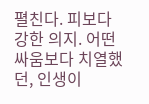펼친다. 피보다 강한 의지. 어떤 싸움보다 치열했던, 인생이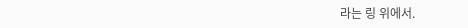라는 링 위에서.